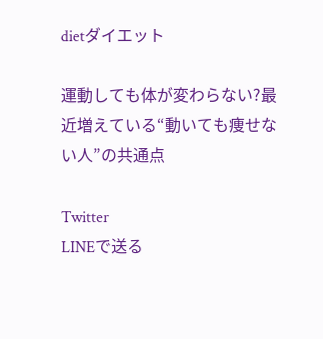dietダイエット

運動しても体が変わらない?最近増えている“動いても痩せない人”の共通点

Twitter
LINEで送る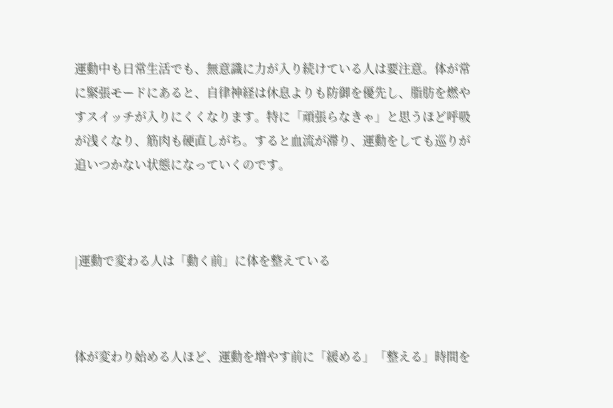運動中も日常生活でも、無意識に力が入り続けている人は要注意。体が常に緊張モードにあると、自律神経は休息よりも防御を優先し、脂肪を燃やすスイッチが入りにくくなります。特に「頑張らなきゃ」と思うほど呼吸が浅くなり、筋肉も硬直しがち。すると血流が滞り、運動をしても巡りが追いつかない状態になっていくのです。



|運動で変わる人は「動く前」に体を整えている



体が変わり始める人ほど、運動を増やす前に「緩める」「整える」時間を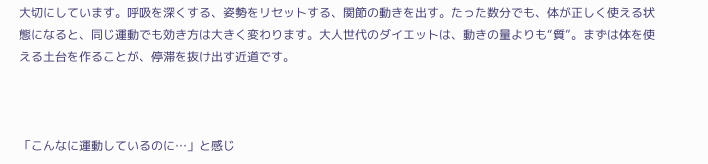大切にしています。呼吸を深くする、姿勢をリセットする、関節の動きを出す。たった数分でも、体が正しく使える状態になると、同じ運動でも効き方は大きく変わります。大人世代のダイエットは、動きの量よりも“質”。まずは体を使える土台を作ることが、停滞を抜け出す近道です。



「こんなに運動しているのに…」と感じ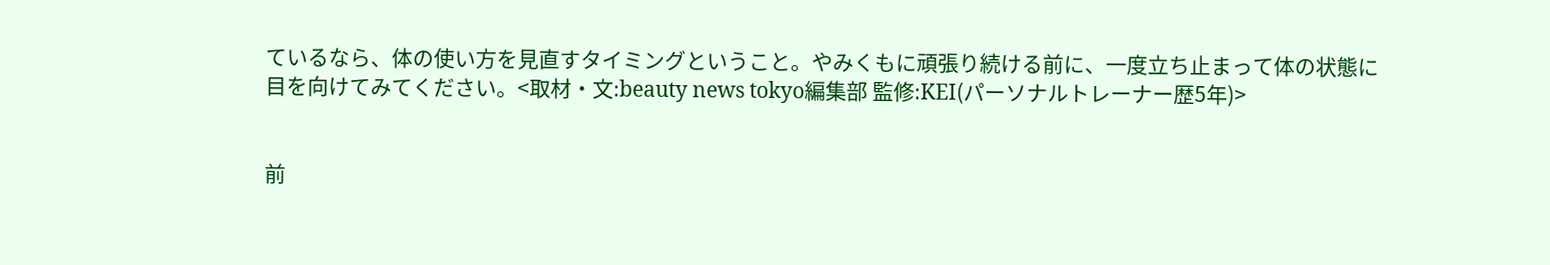ているなら、体の使い方を見直すタイミングということ。やみくもに頑張り続ける前に、一度立ち止まって体の状態に目を向けてみてください。<取材・文:beauty news tokyo編集部 監修:KEI(パーソナルトレーナー歴5年)>


前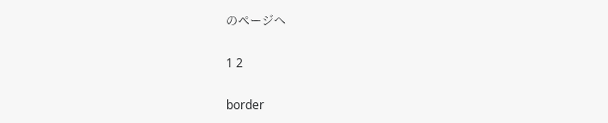のページへ

1 2

border